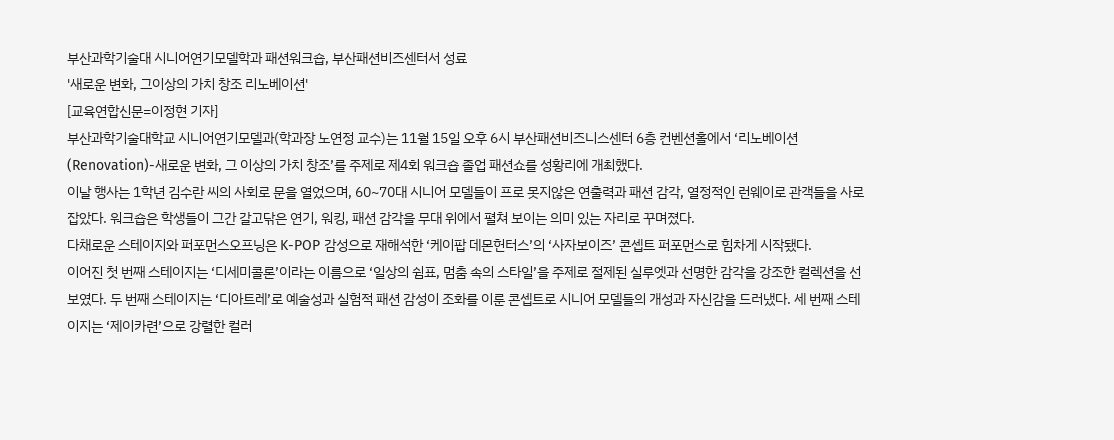부산과학기술대 시니어연기모델학과 패션워크숍, 부산패션비즈센터서 성료
'새로운 변화, 그이상의 가치 창조 리노베이션'
[교육연합신문=이정현 기자]
부산과학기술대학교 시니어연기모델과(학과장 노연정 교수)는 11월 15일 오후 6시 부산패션비즈니스센터 6층 컨벤션홀에서 ‘리노베이션(Renovation)-새로운 변화, 그 이상의 가치 창조’를 주제로 제4회 워크숍 졸업 패션쇼를 성황리에 개최했다.
이날 행사는 1학년 김수란 씨의 사회로 문을 열었으며, 60~70대 시니어 모델들이 프로 못지않은 연출력과 패션 감각, 열정적인 런웨이로 관객들을 사로잡았다. 워크숍은 학생들이 그간 갈고닦은 연기, 워킹, 패션 감각을 무대 위에서 펼쳐 보이는 의미 있는 자리로 꾸며졌다.
다채로운 스테이지와 퍼포먼스오프닝은 K-POP 감성으로 재해석한 ‘케이팝 데몬헌터스’의 ‘사자보이즈’ 콘셉트 퍼포먼스로 힘차게 시작됐다.
이어진 첫 번째 스테이지는 ‘디세미콜론’이라는 이름으로 ‘일상의 쉼표, 멈춤 속의 스타일’을 주제로 절제된 실루엣과 선명한 감각을 강조한 컬렉션을 선보였다. 두 번째 스테이지는 ‘디아트레’로 예술성과 실험적 패션 감성이 조화를 이룬 콘셉트로 시니어 모델들의 개성과 자신감을 드러냈다. 세 번째 스테이지는 ‘제이카련’으로 강렬한 컬러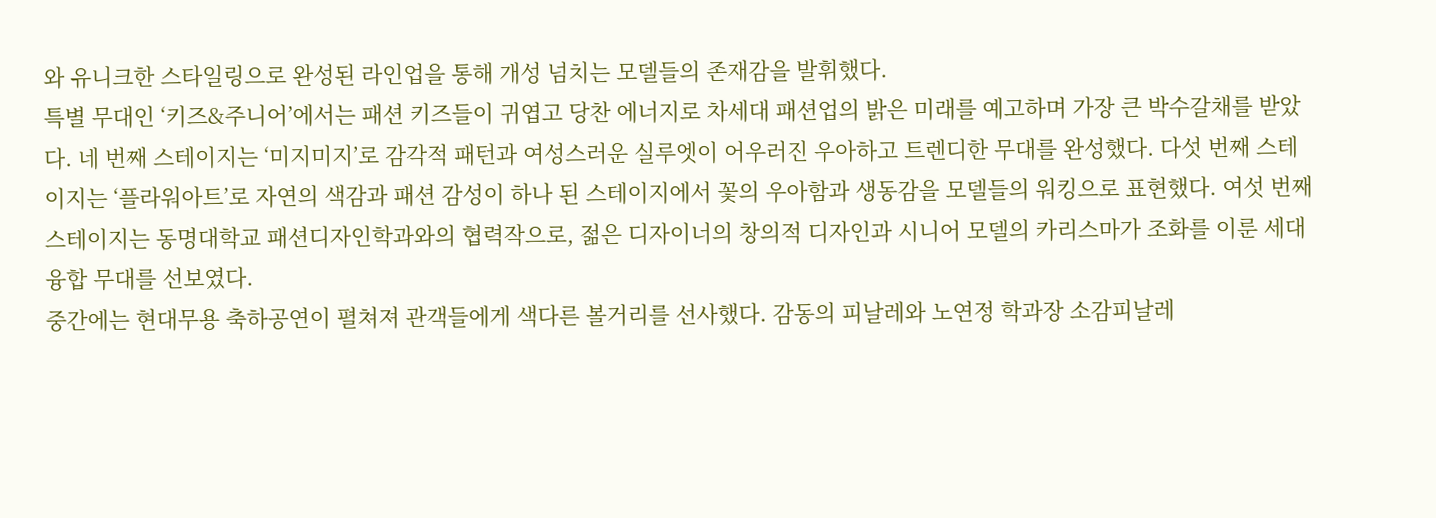와 유니크한 스타일링으로 완성된 라인업을 통해 개성 넘치는 모델들의 존재감을 발휘했다.
특별 무대인 ‘키즈&주니어’에서는 패션 키즈들이 귀엽고 당찬 에너지로 차세대 패션업의 밝은 미래를 예고하며 가장 큰 박수갈채를 받았다. 네 번째 스테이지는 ‘미지미지’로 감각적 패턴과 여성스러운 실루엣이 어우러진 우아하고 트렌디한 무대를 완성했다. 다섯 번째 스테이지는 ‘플라워아트’로 자연의 색감과 패션 감성이 하나 된 스테이지에서 꽃의 우아함과 생동감을 모델들의 워킹으로 표현했다. 여섯 번째 스테이지는 동명대학교 패션디자인학과와의 협력작으로, 젊은 디자이너의 창의적 디자인과 시니어 모델의 카리스마가 조화를 이룬 세대 융합 무대를 선보였다.
중간에는 현대무용 축하공연이 펼쳐져 관객들에게 색다른 볼거리를 선사했다. 감동의 피날레와 노연정 학과장 소감피날레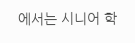에서는 시니어 학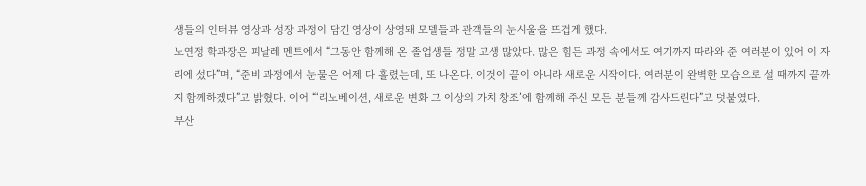생들의 인터뷰 영상과 성장 과정이 담긴 영상이 상영돼 모델들과 관객들의 눈시울을 뜨겁게 했다.
노연정 학과장은 피날레 멘트에서 “그동안 함께해 온 졸업생들 정말 고생 많았다. 많은 힘든 과정 속에서도 여기까지 따라와 준 여러분이 있어 이 자리에 섰다”며, “준비 과정에서 눈물은 어제 다 흘렸는데, 또 나온다. 이것이 끝이 아니라 새로운 시작이다. 여러분이 완벽한 모습으로 설 때까지 끝까지 함께하겠다”고 밝혔다. 이어 “‘리노베이션, 새로운 변화 그 이상의 가치 창조’에 함께해 주신 모든 분들께 감사드린다”고 덧붙였다.
부산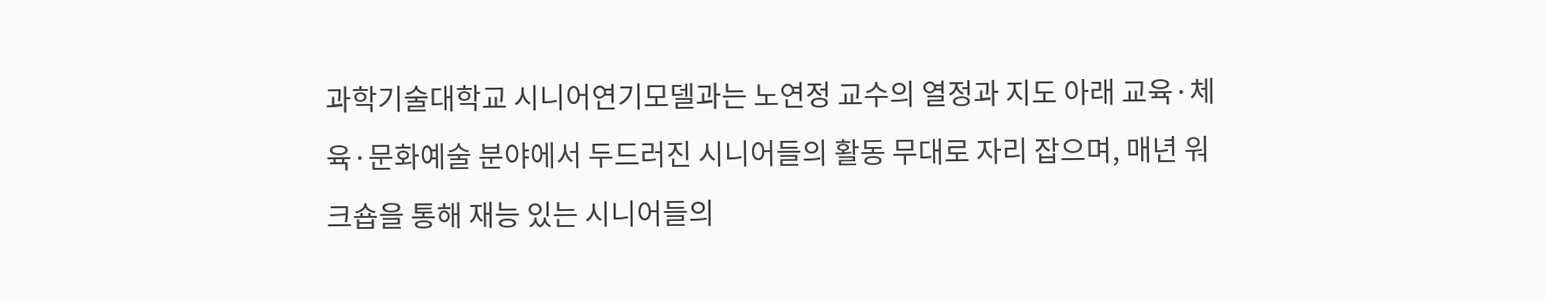과학기술대학교 시니어연기모델과는 노연정 교수의 열정과 지도 아래 교육·체육·문화예술 분야에서 두드러진 시니어들의 활동 무대로 자리 잡으며, 매년 워크숍을 통해 재능 있는 시니어들의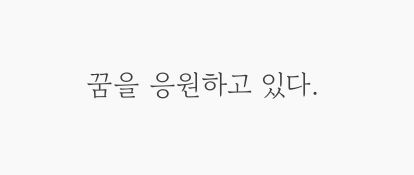꿈을 응원하고 있다.